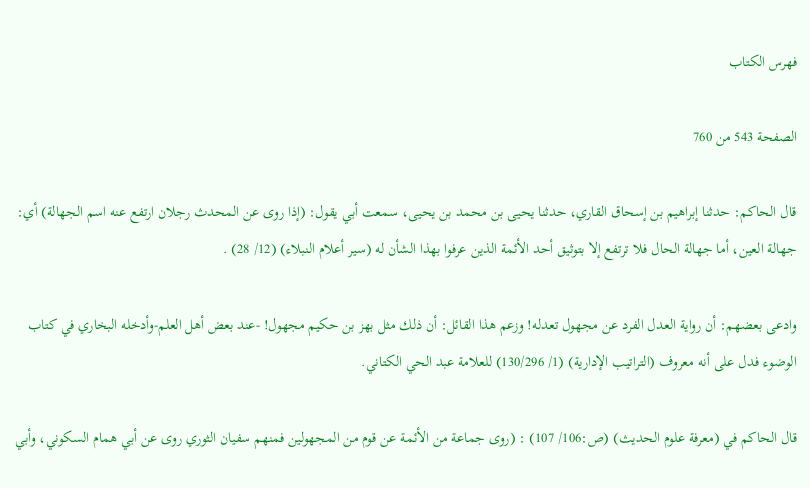فهرس الكتاب

الصفحة 543 من 760

قال الحاكم: حدثنا إبراهيم بن إسحاق القاري، حدثنا يحيى بن محمد بن يحيى، سمعت أبي يقول: (إذا روى عن المحدث رجلان ارتفع عنه اسم الجهالة) أي: جهالة العين، أما جهالة الحال فلا ترتفع إلا بتوثيق أحد الأئمة الذين عرفوا بهذا الشأن له (سير أعلام النبلاء) (12/ 28) .

وادعى بعضهم: أن رواية العدل الفرد عن مجهول تعدله! وزعم هذا القائل: أن ذلك مثل بهز بن حكيم مجهول! -عند بعض أهل العلم-وأدخله البخاري في كتاب الوضوء فدل على أنه معروف (التراتيب الإدارية) (1/ 130/296) للعلامة عبد الحي الكتاني.

قال الحاكم في (معرفة علوم الحديث) (ص:106/ 107) : (روى جماعة من الأئمة عن قوم من المجهولين فمنهم سفيان الثوري روى عن أبي همام السكوني، وأبي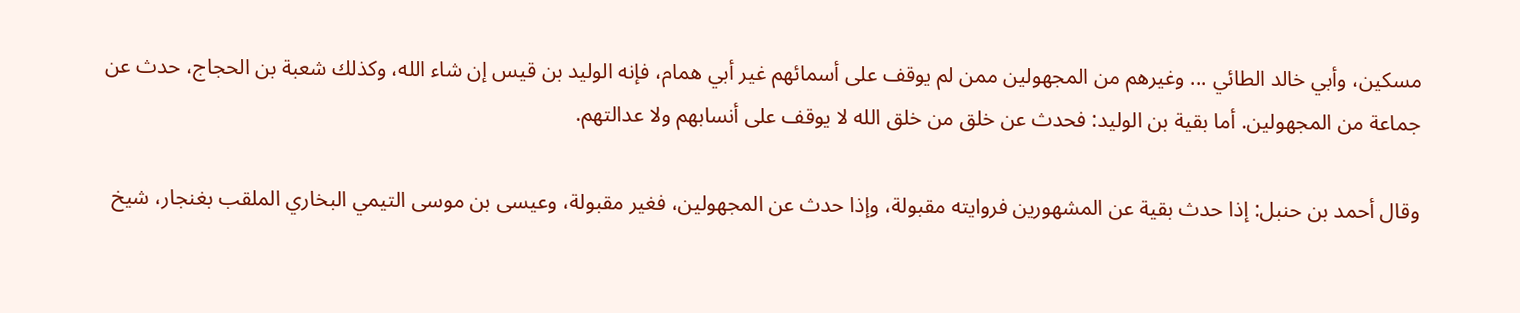مسكين، وأبي خالد الطائي ... وغيرهم من المجهولين ممن لم يوقف على أسمائهم غير أبي همام، فإنه الوليد بن قيس إن شاء الله، وكذلك شعبة بن الحجاج، حدث عن جماعة من المجهولين. أما بقية بن الوليد: فحدث عن خلق من خلق الله لا يوقف على أنسابهم ولا عدالتهم.

وقال أحمد بن حنبل: إذا حدث بقية عن المشهورين فروايته مقبولة، وإذا حدث عن المجهولين، فغير مقبولة، وعيسى بن موسى التيمي البخاري الملقب بغنجار، شيخ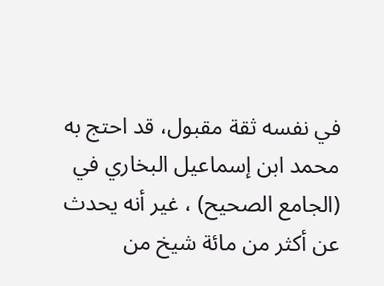في نفسه ثقة مقبول، قد احتج به محمد ابن إسماعيل البخاري في (الجامع الصحيح) ، غير أنه يحدث عن أكثر من مائة شيخ من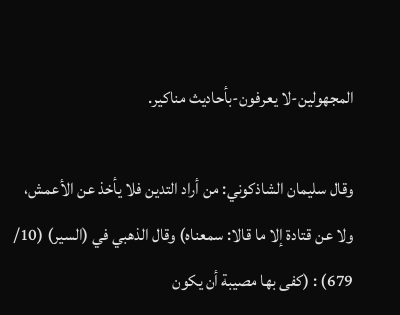المجهولين-لا يعرفون-بأحاديث مناكير.

وقال سليمان الشاذكوني: من أراد التدين فلا يأخذ عن الأعمش، ولا عن قتادة إلا ما قالا: سمعناه) وقال الذهبي في (السير) (10/ 679) : (كفى بها مصيبة أن يكون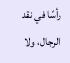رأسًا في نقد الرجال، ولا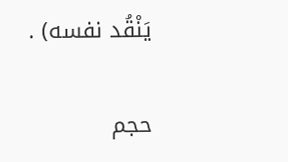يَنْقُد نفسه) .

حجم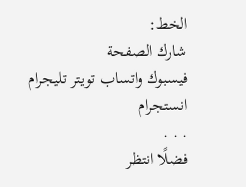الخط:
شارك الصفحة
فيسبوك واتساب تويتر تليجرام انستجرام
. . .
فضلًا انتظر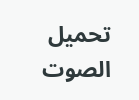تحميل الصوت